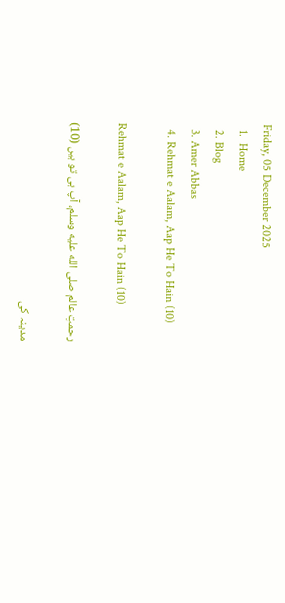Friday, 05 December 2025
  1.  Home
  2. Blog
  3. Amer Abbas
  4. Rehmat e Aalam, Aap He To Hain (10)

Rehmat e Aalam, Aap He To Hain (10)

رحمتِ عالم صلى الله عليه وسلم، آپ ہی تو ہیں (10)

مدینہ کی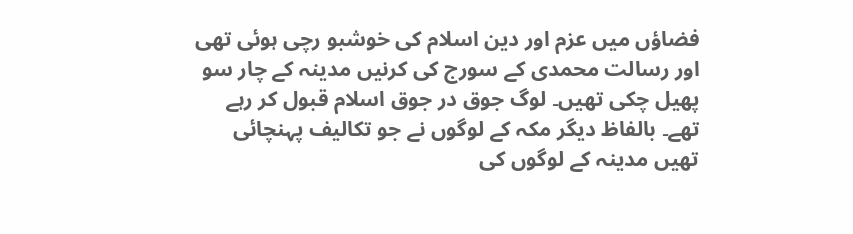فضاؤں میں عزم اور دین اسلام کی خوشبو رچی ہوئی تھی اور رسالت محمدی کے سورج کی کرنیں مدینہ کے چار سو پھیل چکی تھیں۔ لوگ جوق در جوق اسلام قبول کر رہے تھے۔ بالفاظ دیگر مکہ کے لوگوں نے جو تکالیف پہنچائی تھیں مدینہ کے لوگوں کی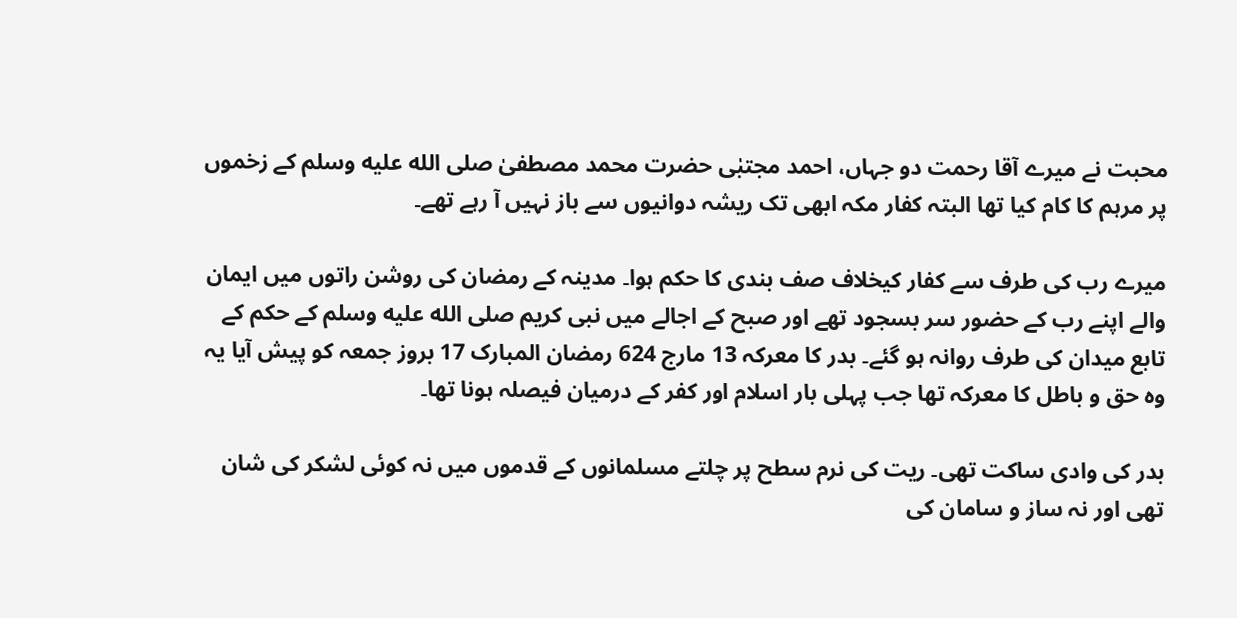محبت نے میرے آقا رحمت دو جہاں، احمد مجتبٰی حضرت محمد مصطفیٰ صلى الله عليه وسلم کے زخموں پر مرہم کا کام کیا تھا البتہ کفار مکہ ابھی تک ریشہ دوانیوں سے باز نہیں آ رہے تھے۔

میرے رب کی طرف سے کفار کیخلاف صف بندی کا حکم ہوا۔ مدینہ کے رمضان کی روشن راتوں میں ایمان والے اپنے رب کے حضور سر بسجود تھے اور صبح کے اجالے میں نبی کریم صلى الله عليه وسلم کے حکم کے تابع میدان کی طرف روانہ ہو گئے۔ بدر کا معرکہ 13 مارج 624 رمضان المبارک 17 بروز جمعہ کو پیش آیا یہ وہ حق و باطل کا معرکہ تھا جب پہلی بار اسلام اور کفر کے درمیان فیصلہ ہونا تھا۔

بدر کی وادی ساکت تھی۔ ریت کی نرم سطح پر چلتے مسلمانوں کے قدموں میں نہ کوئی لشکر کی شان تھی اور نہ ساز و سامان کی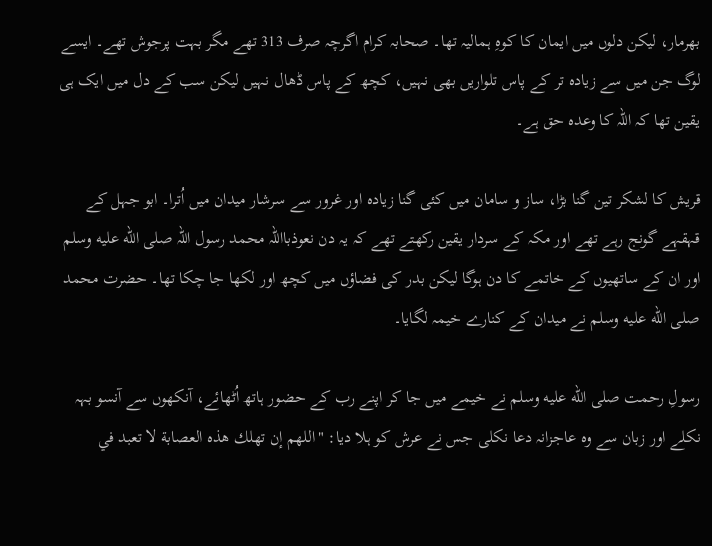بھرمار، لیکن دلوں میں ایمان کا کوہِ ہمالیہ تھا۔ صحابہ کرام اگرچہ صرف 313 تھے مگر بہت پرجوش تھے۔ ایسے لوگ جن میں سے زیادہ تر کے پاس تلواریں بھی نہیں، کچھ کے پاس ڈھال نہیں لیکن سب کے دل میں ایک ہی یقین تھا کہ اللہ کا وعدہ حق ہے۔

قریش کا لشکر تین گنا بڑا، ساز و سامان میں کئی گنا زیادہ اور غرور سے سرشار میدان میں اُترا۔ ابو جہل کے قہقہے گونج رہے تھے اور مکہ کے سردار یقین رکھتے تھے کہ یہ دن نعوذبااللہ محمد رسول اللہ صلى الله عليه وسلم اور ان کے ساتھیوں کے خاتمے کا دن ہوگا لیکن بدر کی فضاؤں میں کچھ اور لکھا جا چکا تھا۔ حضرت محمد صلى الله عليه وسلم نے میدان کے کنارے خیمہ لگایا۔

رسولِ رحمت صلى الله عليه وسلم نے خیمے میں جا کر اپنے رب کے حضور ہاتھ اُٹھائے، آنکھوں سے آنسو بہہ نکلے اور زبان سے وہ عاجزانہ دعا نکلی جس نے عرش کو ہلا دیا: "اللهم إن تهلك هذه العصابة لا تعبد في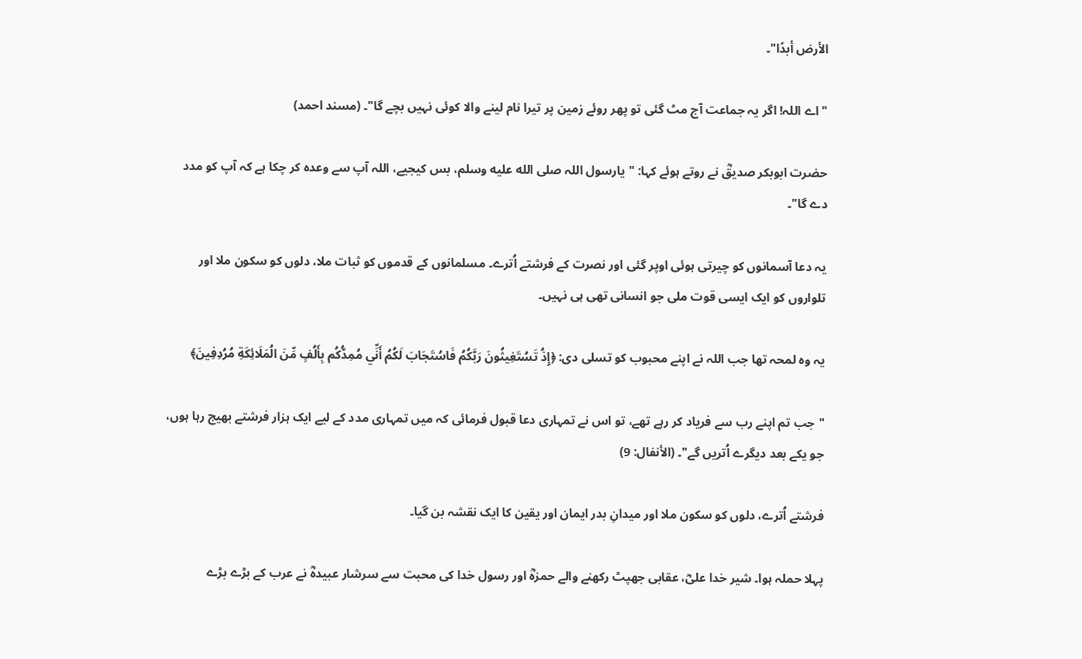الأرض أبدًا"۔

"اے اللہ! اگر یہ جماعت آج مٹ گئی تو پھر روئے زمین پر تیرا نام لینے والا کوئی نہیں بچے گا"۔ (مسند احمد)

حضرت ابوبکر صدیقؓ نے روتے ہوئے کہا: "یارسول اللہ صلى الله عليه وسلم، بس کیجیے، اللہ آپ سے وعدہ کر چکا ہے کہ آپ کو مدد دے گا"۔

یہ دعا آسمانوں کو چیرتی ہوئی اوپر گئی اور نصرت کے فرشتے اُترے۔ مسلمانوں کے قدموں کو ثبات ملا، دلوں کو سکون ملا اور تلواروں کو ایک ایسی قوت ملی جو انسانی تھی ہی نہیں۔

یہ وہ لمحہ تھا جب اللہ نے اپنے محبوب کو تسلی دی: ﴿إِذُ تَسُتَغِيثُونَ رَبَّكُمُ فَاسُتَجَابَ لَكُمُ أَنِّي مُمِدُّكُم بِأَلُفٍ مِّنَ الُمَلَائِكَةِ مُرُدِفِينَ﴾

"جب تم اپنے رب سے فریاد کر رہے تھے، تو اس نے تمہاری دعا قبول فرمائی کہ میں تمہاری مدد کے لیے ایک ہزار فرشتے بھیج رہا ہوں، جو یکے بعد دیگرے اُتریں گے"۔ (الأنفال: 9)

فرشتے اُترے، دلوں کو سکون ملا اور میدانِ بدر ایمان اور یقین کا ایک نقشہ بن گیا۔

پہلا حملہ ہوا۔ شیر خدا علیؓ، عقابی جھپٹ رکھنے والے حمزہؓ اور رسول خدا کی محبت سے سرشار عبیدہؓ نے عرب کے بڑے بڑے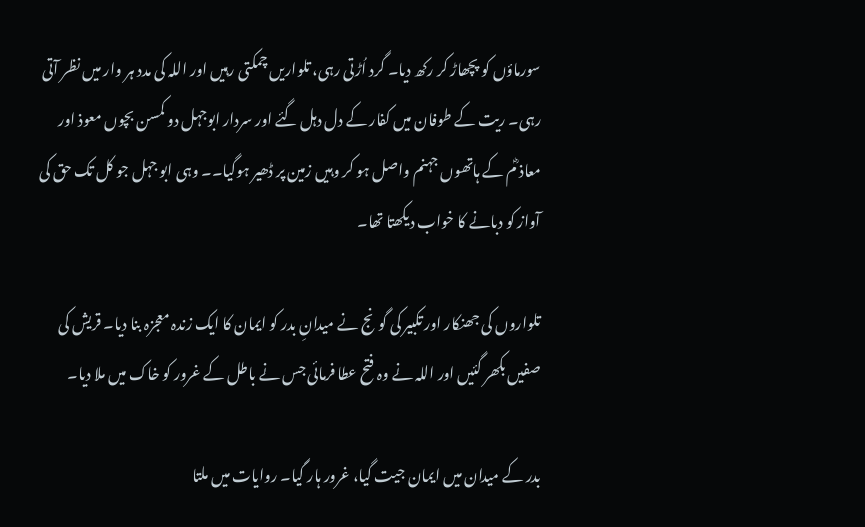سورماؤں کو پچھاڑ کر رکھ دیا۔ گرد اُڑتی رہی، تلواریں چمکتی رہیں اور اللہ کی مدد ہر وار میں نظر آتی رہی۔ ریت کے طوفان میں کفار کے دل دہل گئے اور سردار ابوجہل دو کمسن بچوں معوذ اور معاذ ؓم کے ہاتھوں جہنم واصل ہو کر وہیں زمین پر ڈھیر ہوگیا۔۔ وہی ابو جہل جو کل تک حق کی آواز کو دبانے کا خواب دیکھتا تھا۔

تلواروں کی جھنکار اور تکبیر کی گونج نے میدانِ بدر کو ایمان کا ایک زندہ معجزہ بنا دیا۔ قریش کی صفیں بکھر گئیں اور اللہ نے وہ فتح عطا فرمائی جس نے باطل کے غرور کو خاک میں ملا دیا۔

بدر کے میدان میں ایمان جیت گیا، غرور ہار گیا۔ روایات میں ملتا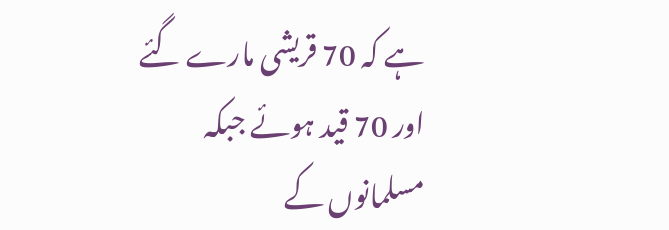ہے کہ 70 قریشی مارے گئے اور 70 قید ہوئے جبکہ مسلمانوں کے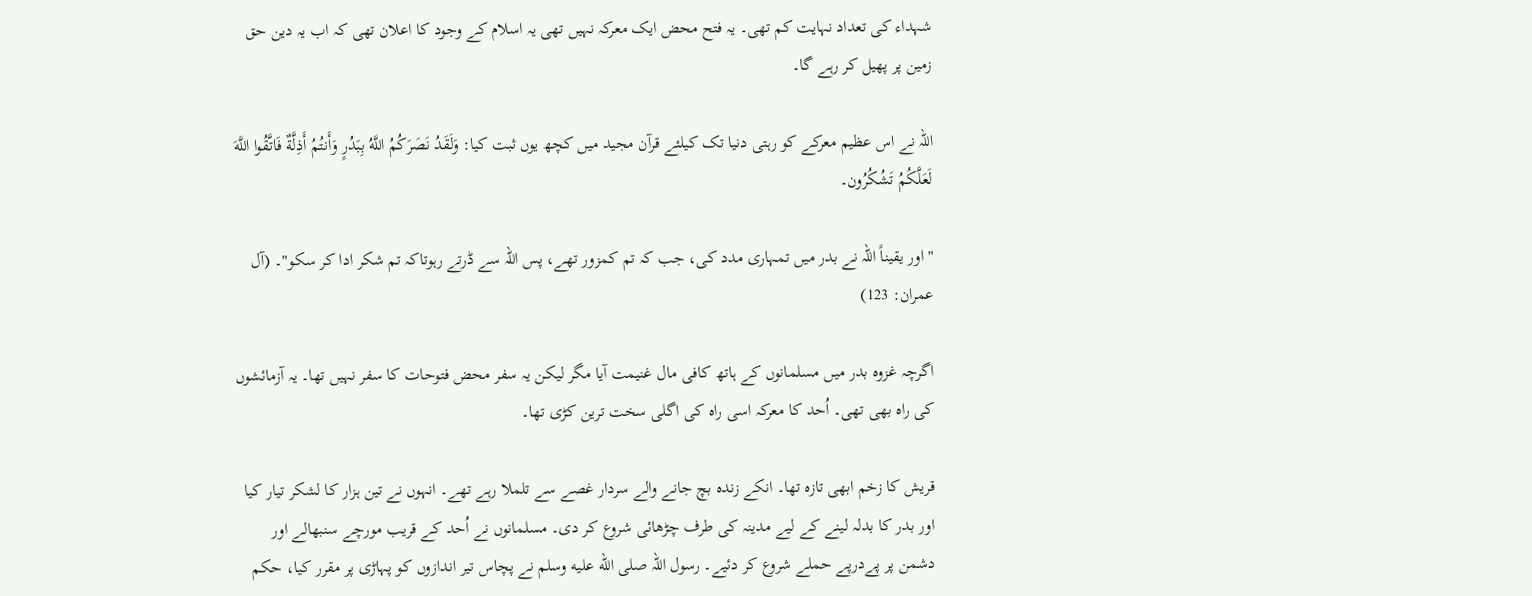شہداء کی تعداد نہایت کم تھی۔ یہ فتح محض ایک معرکہ نہیں تھی یہ اسلام کے وجود کا اعلان تھی کہ اب یہ دین حق زمین پر پھیل کر رہے گا۔

اللہ نے اس عظیم معرکے کو رہتی دنیا تک کیلئے قرآن مجید میں کچھ یوں ثبت کیا: وَلَقَدُ نَصَرَكُمُ اللَّهُ بِبَدُرٍ وَأَنتُمُ أَذِلَّةٌ فَاتَّقُوا اللَّهَ لَعَلَّكُمُ تَشُكُرُون۔

"اور یقیناً اللہ نے بدر میں تمہاری مدد کی، جب کہ تم کمزور تھے، پس اللہ سے ڈرتے رہوتاکہ تم شکر ادا کر سکو"۔ (آل عمران: 123)

اگرچہ غزوہ بدر میں مسلمانوں کے ہاتھ کافی مال غنیمت آیا مگر لیکن یہ سفر محض فتوحات کا سفر نہیں تھا۔ یہ آزمائشوں کی راہ بھی تھی۔ اُحد کا معرکہ اسی راہ کی اگلی سخت ترین کڑی تھا۔

قریش کا زخم ابھی تازہ تھا۔ انکے زندہ بچ جانے والے سردار غصے سے تلملا رہے تھے۔ انہوں نے تین ہزار کا لشکر تیار کیا اور بدر کا بدلہ لینے کے لیے مدینہ کی طرف چڑھائی شروع کر دی۔ مسلمانوں نے اُحد کے قریب مورچے سنبھالے اور دشمن پر پےدرپے حملے شروع کر دئیے۔ رسول اللہ صلى الله عليه وسلم نے پچاس تیر اندازوں کو پہاڑی پر مقرر کیا، حکم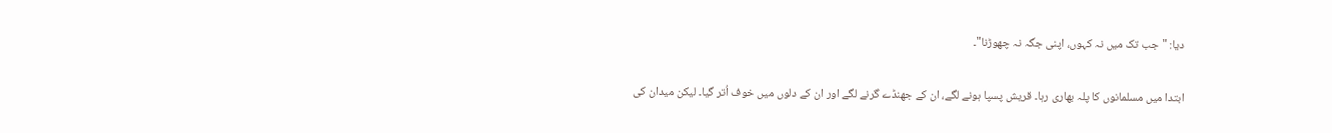دیا: "جب تک میں نہ کہوں، اپنی جگہ نہ چھوڑنا"۔

ابتدا میں مسلمانوں کا پلہ بھاری رہا۔ قریش پسپا ہونے لگے، ان کے جھنڈے گرنے لگے اور ان کے دلوں میں خوف اُتر گیا۔ لیکن میدان کی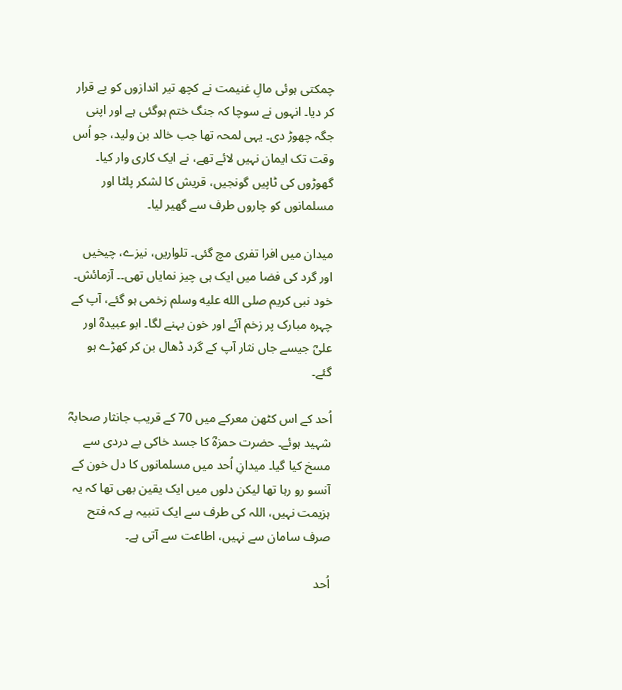چمکتی ہوئی مالِ غنیمت نے کچھ تیر اندازوں کو بے قرار کر دیا۔ انہوں نے سوچا کہ جنگ ختم ہوگئی ہے اور اپنی جگہ چھوڑ دی۔ یہی لمحہ تھا جب خالد بن ولید، جو اُس وقت تک ایمان نہیں لائے تھے، نے ایک کاری وار کیا۔ گھوڑوں کی ٹاپیں گونجیں، قریش کا لشکر پلٹا اور مسلمانوں کو چاروں طرف سے گھیر لیا۔

میدان میں افرا تفری مچ گئی۔ تلواریں، نیزے، چیخیں اور گرد کی فضا میں ایک ہی چیز نمایاں تھی۔۔ آزمائش۔ خود نبی کریم صلى الله عليه وسلم زخمی ہو گئے، آپ کے چہرہ مبارک پر زخم آئے اور خون بہنے لگا۔ ابو عبیدہؓ اور علیؓ جیسے جاں نثار آپ کے گرد ڈھال بن کر کھڑے ہو گئے۔

اُحد کے اس کٹھن معرکے میں 70 کے قریب جانثار صحابہؓ شہید ہوئے۔ حضرت حمزہؓ کا جسد خاکی بے دردی سے مسخ کیا گیا۔ میدانِ اُحد میں مسلمانوں کا دل خون کے آنسو رو رہا تھا لیکن دلوں میں ایک یقین بھی تھا کہ یہ ہزیمت نہیں، اللہ کی طرف سے ایک تنبیہ ہے کہ فتح صرف سامان سے نہیں، اطاعت سے آتی ہے۔

اُحد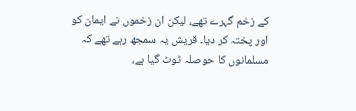کے زخم گہرے تھے، لیکن ان زخموں نے ایمان کو اور پختہ کر دیا۔ قریش یہ سمجھ رہے تھے کہ مسلمانوں کا حوصلہ ٹوٹ گیا ہے،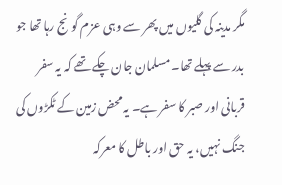مگر مدینہ کی گلیوں میں پھر سے وہی عزم گونج رہا تھا جو بدر سے پہلے تھا۔ مسلمان جان چکے تھے کہ یہ سفر قربانی اور صبر کا سفر ہے۔ یہ محض زمین کے ٹکڑوں کی جنگ نہیں، یہ حق اور باطل کا معرکہ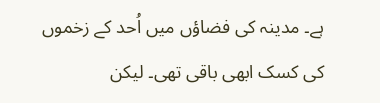ہے۔ مدینہ کی فضاؤں میں اُحد کے زخموں کی کسک ابھی باقی تھی۔ لیکن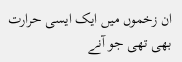ان زخموں میں ایک ایسی حرارت بھی تھی جو آنے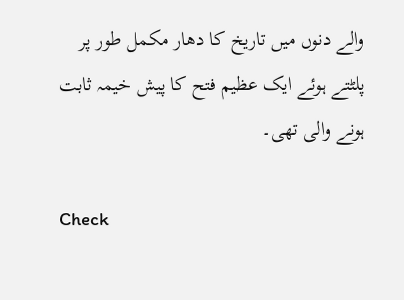والے دنوں میں تاریخ کا دھار مکمل طور پر پلٹتے ہوئے ایک عظیم فتح کا پیش خیمہ ثابت ہونے والی تھی۔

Check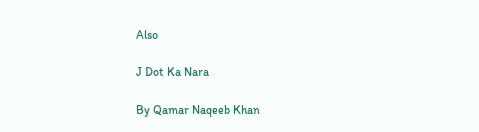Also

J Dot Ka Nara

By Qamar Naqeeb Khan